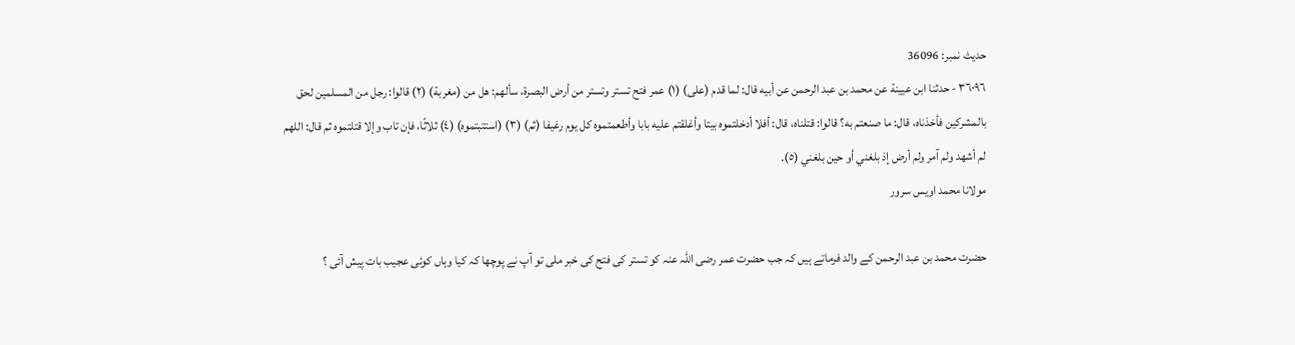حدیث نمبر: 36096
٣٦٠٩٦ - حدثنا ابن عيينة عن محمد بن عبد الرحمن عن أبيه قال: لما قدم (على) (١) عمر فتح تستر وتستر من أرض البصرة، سألهم: هل من (مغربة) (٢) قالوا: رجل من المسلمين لحق بالمشركين فأخذناه، قال: ما صنعتم به؟ قالوا: قتلناه، قال: أفلا أدخلتموه بيتا وأغلقتم عليه بابا وأطعمتموه كل يوم رغيفا (ثم) (٣) (استتبتموه) (٤) ثلاثًا، فإن تاب وإلا قتلتموه ثم قال: اللهم لم أشهد ولم آمر ولم أرض إذ بلغني أو حين بلغني (٥).
مولانا محمد اویس سرور

حضرت محمد بن عبد الرحمن کے والد فرماتے ہیں کہ جب حضرت عمر رضی اللہ عنہ کو تستر کی فتح کی خبر ملی تو آپ نے پوچھا کہ کیا وہاں کوئی عجیب بات پیش آئی ؟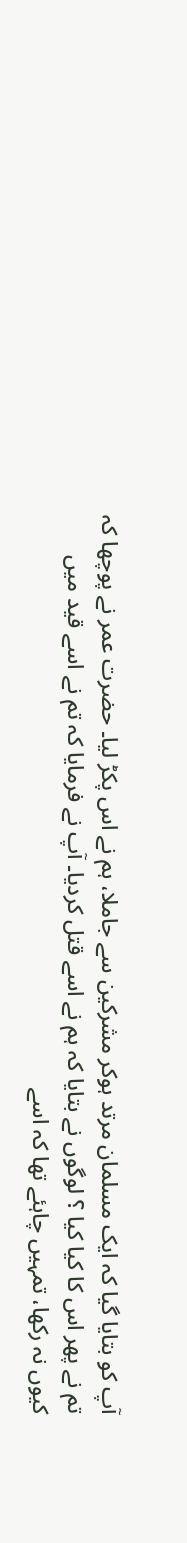آپ کو بتایا گیا کہ ایک مسلمان مرتد ہوکر مشرکین سے جاملا، ہم نے اس پکڑ لیا۔ حضرت عمر نے پوچھا کہ تم نے پھر اس کا کیا کیا ؟ لوگوں نے بتایا کہ ہم نے اسے قتل کردیا۔ آپ نے فرمایا کہ تم نے اسے قید میں کیوں نہ رکھا، تمہیں چاہئے تھا کہ اسے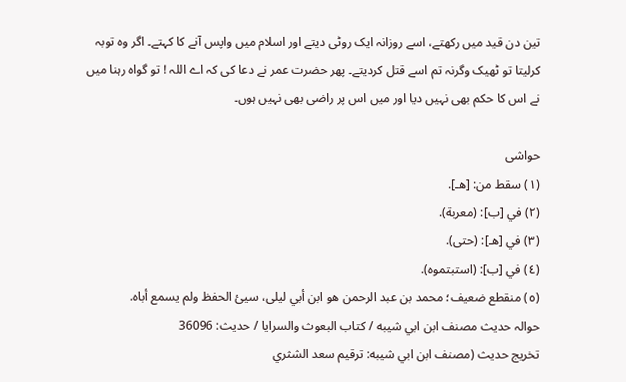تین دن قید میں رکھتے، اسے روزانہ ایک روٹی دیتے اور اسلام میں واپس آنے کا کہتے۔ اگر وہ توبہ کرلیتا تو ٹھیک وگرنہ تم اسے قتل کردیتے۔ پھر حضرت عمر نے دعا کی کہ اے اللہ ! تو گواہ رہنا میں نے اس کا حکم بھی نہیں دیا اور میں اس پر راضی بھی نہیں ہوں۔

حواشی
(١) سقط من: [هـ].
(٢) في [ب]: (معربة).
(٣) في [هـ]: (حتى).
(٤) في [ب]: (استبتموه).
(٥) منقطع ضعيف؛ محمد بن عبد الرحمن هو ابن أبي ليلى، سيئ الحفظ ولم يسمع أباه.
حوالہ حدیث مصنف ابن ابي شيبه / كتاب البعوث والسرايا / حدیث: 36096
تخریج حدیث (مصنف ابن ابي شيبه: ترقيم سعد الشثري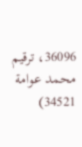36096، ترقيم محمد عوامة 34521)